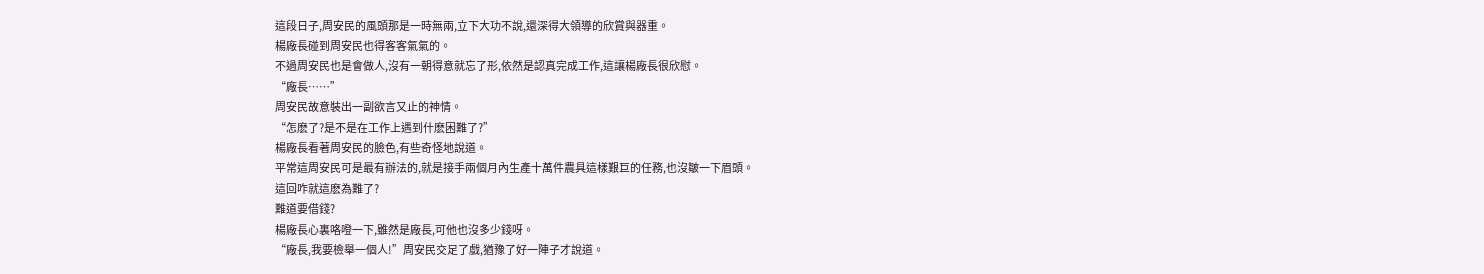這段日子,周安民的風頭那是一時無兩,立下大功不說,還深得大領導的欣賞與器重。
楊廠長碰到周安民也得客客氣氣的。
不過周安民也是會做人,沒有一朝得意就忘了形,依然是認真完成工作,這讓楊廠長很欣慰。
“廠長……”
周安民故意裝出一副欲言又止的神情。
“怎麽了?是不是在工作上遇到什麽困難了?”
楊廠長看著周安民的臉色,有些奇怪地說道。
平常這周安民可是最有辦法的,就是接手兩個月內生產十萬件農具這樣艱巨的任務,也沒皺一下眉頭。
這回咋就這麽為難了?
難道要借錢?
楊廠長心裏咯噔一下,雖然是廠長,可他也沒多少錢呀。
“廠長,我要檢舉一個人!”周安民交足了戲,猶豫了好一陣子才說道。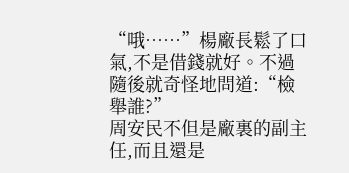“哦……”楊廠長鬆了口氣,不是借錢就好。不過隨後就奇怪地問道:“檢舉誰?”
周安民不但是廠裏的副主任,而且還是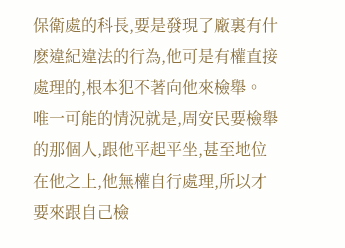保衛處的科長,要是發現了廠裏有什麽違紀違法的行為,他可是有權直接處理的,根本犯不著向他來檢舉。
唯一可能的情況就是,周安民要檢舉的那個人,跟他平起平坐,甚至地位在他之上,他無權自行處理,所以才要來跟自己檢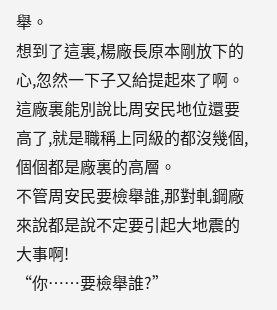舉。
想到了這裏,楊廠長原本剛放下的心,忽然一下子又給提起來了啊。
這廠裏能別說比周安民地位還要高了,就是職稱上同級的都沒幾個,個個都是廠裏的高層。
不管周安民要檢舉誰,那對軋鋼廠來說都是說不定要引起大地震的大事啊!
“你……要檢舉誰?”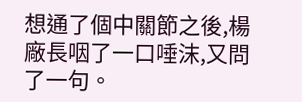想通了個中關節之後,楊廠長咽了一口唾沫,又問了一句。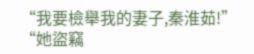“我要檢舉我的妻子,秦淮茹!”
“她盜竊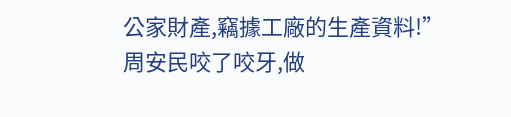公家財產,竊據工廠的生產資料!”
周安民咬了咬牙,做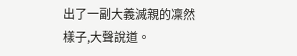出了一副大義滅親的凜然樣子,大聲說道。